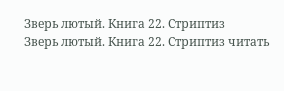Зверь лютый. Книга 22. Стриптиз
Зверь лютый. Книга 22. Стриптиз читать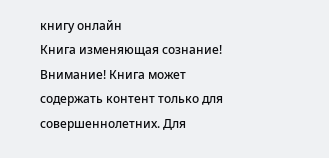книгу онлайн
Книга изменяющая сознание!
Внимание! Книга может содержать контент только для совершеннолетних. Для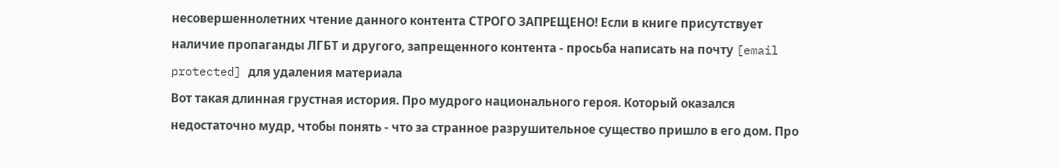несовершеннолетних чтение данного контента СТРОГО ЗАПРЕЩЕНО! Если в книге присутствует наличие пропаганды ЛГБТ и другого, запрещенного контента - просьба написать на почту [email protected] для удаления материала
Вот такая длинная грустная история. Про мудрого национального героя. Который оказался недостаточно мудр, чтобы понять - что за странное разрушительное существо пришло в его дом. Про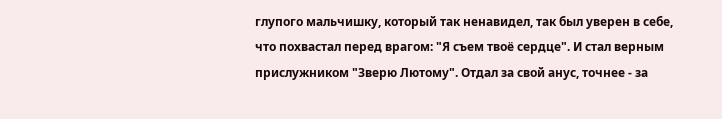глупого мальчишку, который так ненавидел, так был уверен в себе, что похвастал перед врагом: "Я съем твоё сердце". И стал верным прислужником "Зверю Лютому". Отдал за свой анус, точнее - за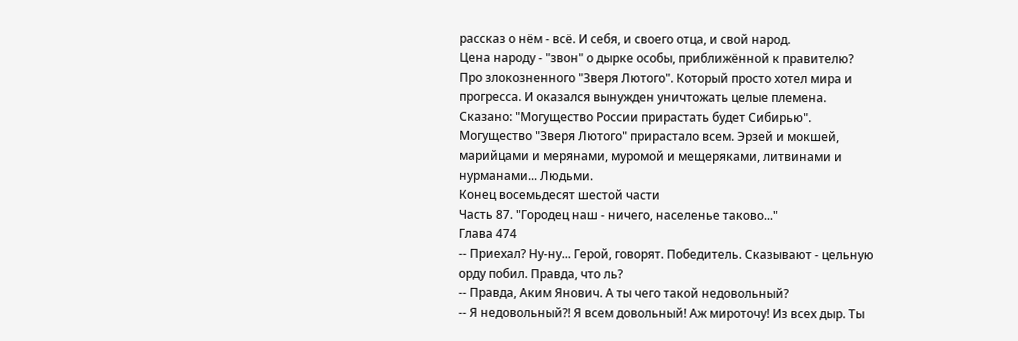рассказ о нём - всё. И себя, и своего отца, и свой народ.
Цена народу - "звон" о дырке особы, приближённой к правителю?
Про злокозненного "Зверя Лютого". Который просто хотел мира и прогресса. И оказался вынужден уничтожать целые племена.
Сказано: "Могущество России прирастать будет Сибирью". Могущество "Зверя Лютого" прирастало всем. Эрзей и мокшей, марийцами и мерянами, муромой и мещеряками, литвинами и нурманами... Людьми.
Конец восемьдесят шестой части
Часть 87. "Городец наш - ничего, населенье таково..."
Глава 474
-- Приехал? Ну-ну... Герой, говорят. Победитель. Сказывают - цельную орду побил. Правда, что ль?
-- Правда, Аким Янович. А ты чего такой недовольный?
-- Я недовольный?! Я всем довольный! Аж мироточу! Из всех дыр. Ты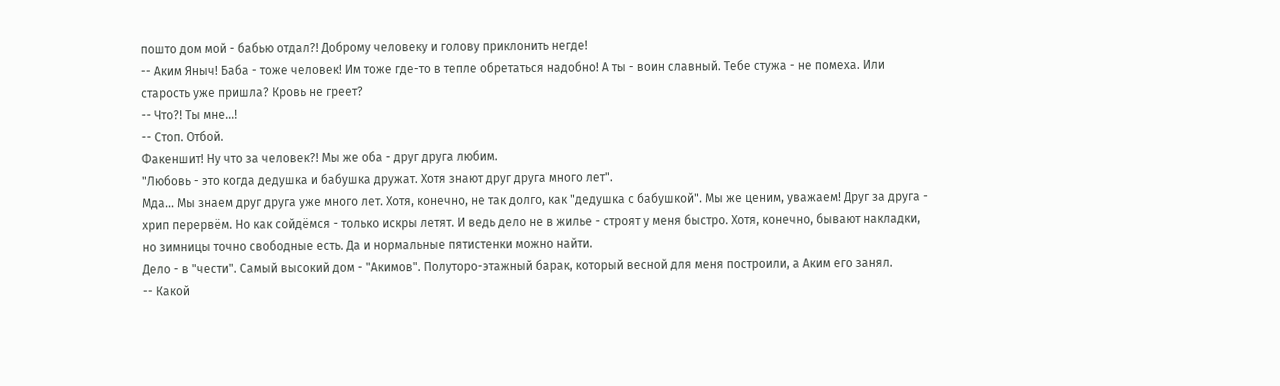пошто дом мой - бабью отдал?! Доброму человеку и голову приклонить негде!
-- Аким Яныч! Баба - тоже человек! Им тоже где-то в тепле обретаться надобно! А ты - воин славный. Тебе стужа - не помеха. Или старость уже пришла? Кровь не греет?
-- Что?! Ты мне...!
-- Стоп. Отбой.
Факеншит! Ну что за человек?! Мы же оба - друг друга любим.
"Любовь - это когда дедушка и бабушка дружат. Хотя знают друг друга много лет".
Мда... Мы знаем друг друга уже много лет. Хотя, конечно, не так долго, как "дедушка с бабушкой". Мы же ценим, уважаем! Друг за друга - хрип перервём. Но как сойдёмся - только искры летят. И ведь дело не в жилье - строят у меня быстро. Хотя, конечно, бывают накладки, но зимницы точно свободные есть. Да и нормальные пятистенки можно найти.
Дело - в "чести". Самый высокий дом - "Акимов". Полуторо-этажный барак, который весной для меня построили, а Аким его занял.
-- Какой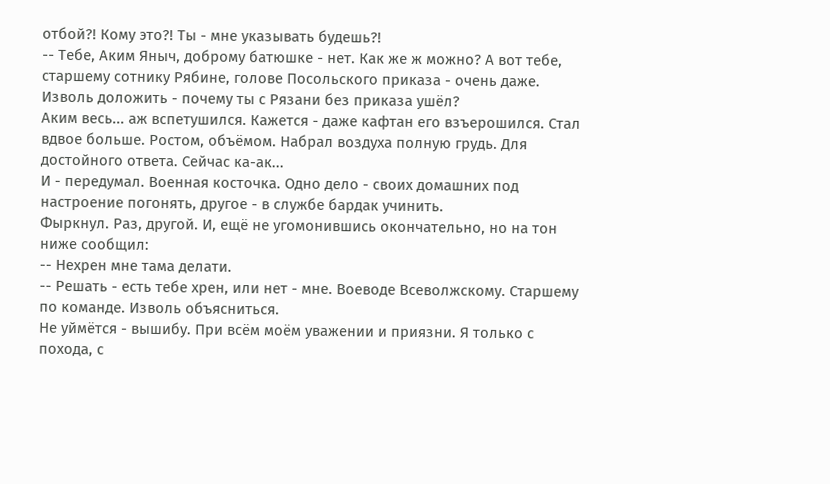отбой?! Кому это?! Ты - мне указывать будешь?!
-- Тебе, Аким Яныч, доброму батюшке - нет. Как же ж можно? А вот тебе, старшему сотнику Рябине, голове Посольского приказа - очень даже. Изволь доложить - почему ты с Рязани без приказа ушёл?
Аким весь... аж вспетушился. Кажется - даже кафтан его взъерошился. Стал вдвое больше. Ростом, объёмом. Набрал воздуха полную грудь. Для достойного ответа. Сейчас ка-ак...
И - передумал. Военная косточка. Одно дело - своих домашних под настроение погонять, другое - в службе бардак учинить.
Фыркнул. Раз, другой. И, ещё не угомонившись окончательно, но на тон ниже сообщил:
-- Нехрен мне тама делати.
-- Решать - есть тебе хрен, или нет - мне. Воеводе Всеволжскому. Старшему по команде. Изволь объясниться.
Не уймётся - вышибу. При всём моём уважении и приязни. Я только с похода, с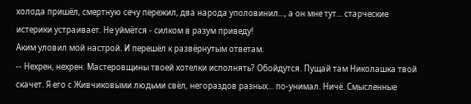холода пришёл, смертную сечу пережил, два народа уполовинил..., а он мне тут... старческие истерики устраивает. Не уймётся - силком в разум приведу!
Аким уловил мой настрой. И перешёл к развёрнутым ответам.
-- Нехрен, нехрен. Мастеровщины твоей хотелки исполнять? Обойдутся. Пущай там Николашка твой скачет. Я его с Живчиковыми людьми свёл, негораздов разных... по-унимал. Ничё. Смысленные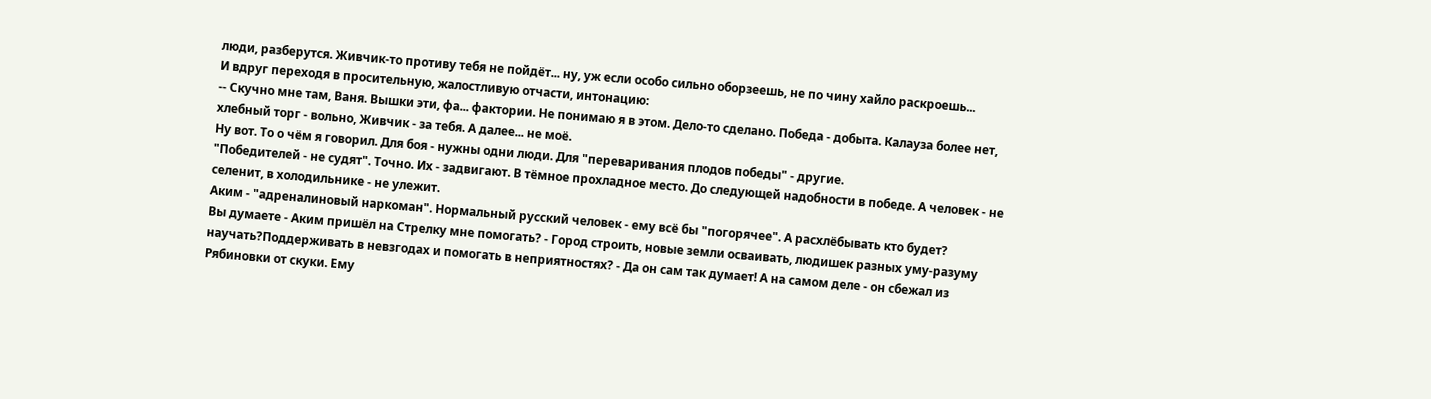люди, разберутся. Живчик-то противу тебя не пойдёт... ну, уж если особо сильно оборзеешь, не по чину хайло раскроешь...
И вдруг переходя в просительную, жалостливую отчасти, интонацию:
-- Скучно мне там, Ваня. Вышки эти, фа... фактории. Не понимаю я в этом. Дело-то сделано. Победа - добыта. Калауза более нет, хлебный торг - вольно, Живчик - за тебя. А далее... не моё.
Ну вот. То о чём я говорил. Для боя - нужны одни люди. Для "переваривания плодов победы" - другие.
"Победителей - не судят". Точно. Их - задвигают. В тёмное прохладное место. До следующей надобности в победе. А человек - не селенит, в холодильнике - не улежит.
Аким - "адреналиновый наркоман". Нормальный русский человек - ему всё бы "погорячее". А расхлёбывать кто будет?
Вы думаете - Аким пришёл на Стрелку мне помогать? - Город строить, новые земли осваивать, людишек разных уму-разуму научать?Поддерживать в невзгодах и помогать в неприятностях? - Да он сам так думает! А на самом деле - он сбежал из Рябиновки от скуки. Ему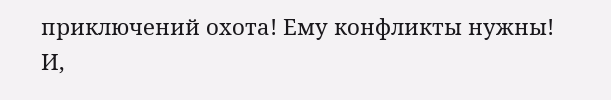приключений охота! Ему конфликты нужны! И,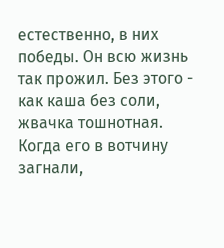естественно, в них победы. Он всю жизнь так прожил. Без этого - как каша без соли, жвачка тошнотная.
Когда его в вотчину загнали,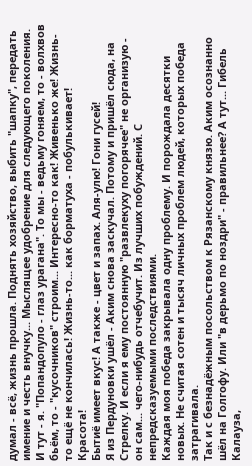думал - всё, жизнь прошла. Поднять хозяйство, выбить "шапку", передать имение и честь внучку... Мыслящее удобрение для следующего поколения.
И тут - я. "Попандопуло - глаз урагана". То мы - ведьму гоняем, то - волхвов бьём, то - "кусочников" строим... Интересно-то как! Живенько же! Жизнь-то ещё не кончилась! Жизнь-то... как борматуха - побулькивает!
Красота!
Бытиё имеет вкус! А также - цвет и запах. Аля-улю! Гони гусей!
Я из Пердуновки ушёл - Аким снова заскучал. Потому и пришёл сюда, на Стрелку. И если я ему постоянную "развлекуху погорячее" не организую - он сам... чего-нибудь отчебучит. Из лучших побуждений. С непредсказуемыми последствиями.
Каждая моя победа закрывала одну проблему. И порождала десятки новых. Не считая сотен и тысяч личных проблем людей, которых победа затрагивала.
Так и с безнадёжным посольством к Рязанскому князю. Аким осознанно шёл на Голгофу. Или "в дерьмо по ноздри" - правильнее? А тут... Гибель Калауза,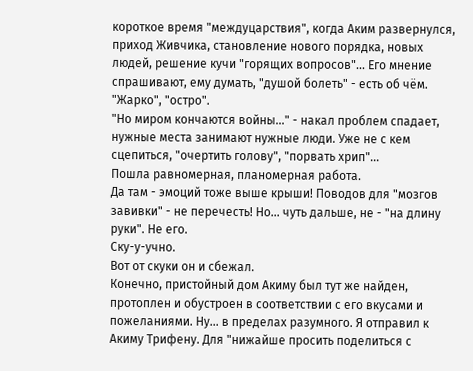короткое время "междуцарствия", когда Аким развернулся, приход Живчика, становление нового порядка, новых людей, решение кучи "горящих вопросов"... Его мнение спрашивают, ему думать, "душой болеть" - есть об чём. "Жарко", "остро".
"Но миром кончаются войны..." - накал проблем спадает, нужные места занимают нужные люди. Уже не с кем сцепиться, "очертить голову", "порвать хрип"...
Пошла равномерная, планомерная работа.
Да там - эмоций тоже выше крыши! Поводов для "мозгов завивки" - не перечесть! Но... чуть дальше, не - "на длину руки". Не его.
Ску-у-учно.
Вот от скуки он и сбежал.
Конечно, пристойный дом Акиму был тут же найден, протоплен и обустроен в соответствии с его вкусами и пожеланиями. Ну... в пределах разумного. Я отправил к Акиму Трифену. Для "нижайше просить поделиться с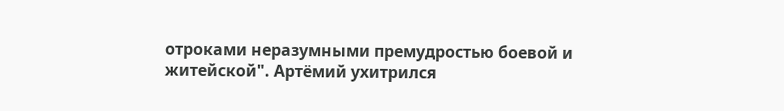отроками неразумными премудростью боевой и житейской". Артёмий ухитрился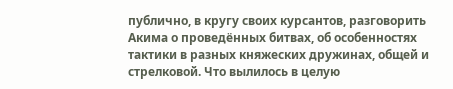публично, в кругу своих курсантов, разговорить Акима о проведённых битвах, об особенностях тактики в разных княжеских дружинах, общей и стрелковой. Что вылилось в целую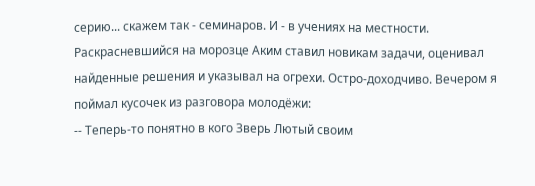серию... скажем так - семинаров. И - в учениях на местности.
Раскрасневшийся на морозце Аким ставил новикам задачи, оценивал найденные решения и указывал на огрехи. Остро-доходчиво. Вечером я поймал кусочек из разговора молодёжи:
-- Теперь-то понятно в кого Зверь Лютый своим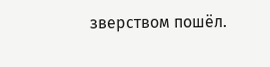зверством пошёл.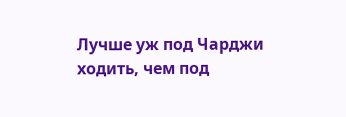Лучше уж под Чарджи ходить, чем под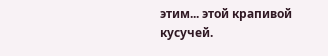этим... этой крапивой кусучей.